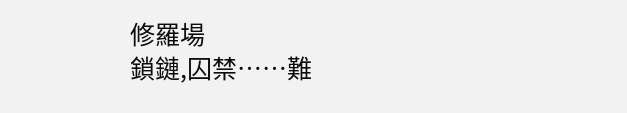修羅場
鎖鏈,囚禁……難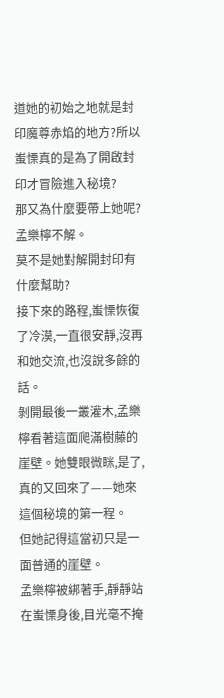道她的初始之地就是封印魔尊赤焰的地方?所以蚩慄真的是為了開啟封印才冒險進入秘境?
那又為什麼要帶上她呢?孟樂檸不解。
莫不是她對解開封印有什麼幫助?
接下來的路程,蚩慄恢復了冷漠,一直很安靜,沒再和她交流,也沒說多餘的話。
剝開最後一叢灌木,孟樂檸看著這面爬滿樹藤的崖壁。她雙眼微眯,是了,真的又回來了——她來這個秘境的第一程。
但她記得這當初只是一面普通的崖壁。
孟樂檸被綁著手,靜靜站在蚩慄身後,目光毫不掩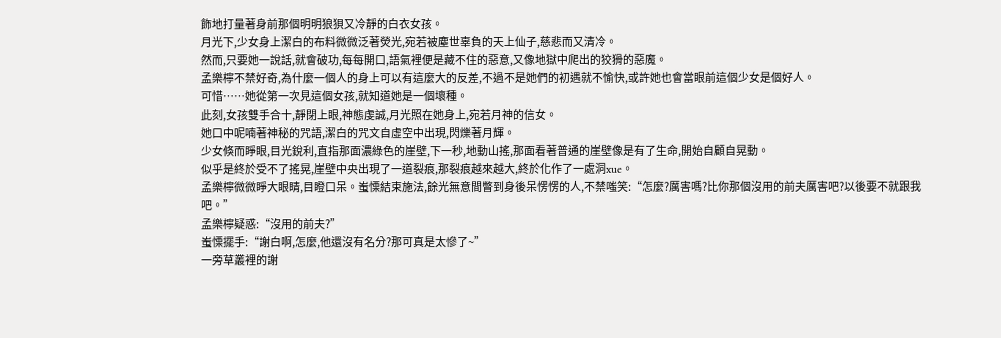飾地打量著身前那個明明狼狽又冷靜的白衣女孩。
月光下,少女身上潔白的布料微微泛著熒光,宛若被塵世辜負的天上仙子,慈悲而又清冷。
然而,只要她一說話,就會破功,每每開口,語氣裡便是藏不住的惡意,又像地獄中爬出的狡猾的惡魔。
孟樂檸不禁好奇,為什麼一個人的身上可以有這麼大的反差,不過不是她們的初遇就不愉快,或許她也會當眼前這個少女是個好人。
可惜……她從第一次見這個女孩,就知道她是一個壞種。
此刻,女孩雙手合十,靜閉上眼,神態虔誠,月光照在她身上,宛若月神的信女。
她口中呢喃著神秘的咒語,潔白的咒文自虛空中出現,閃爍著月輝。
少女倏而睜眼,目光銳利,直指那面濃綠色的崖壁,下一秒,地動山搖,那面看著普通的崖壁像是有了生命,開始自顧自晃動。
似乎是終於受不了搖晃,崖壁中央出現了一道裂痕,那裂痕越來越大,終於化作了一處洞xue。
孟樂檸微微睜大眼睛,目瞪口呆。蚩慄結束施法,餘光無意間瞥到身後呆愣愣的人,不禁嗤笑:“怎麼?厲害嗎?比你那個沒用的前夫厲害吧?以後要不就跟我吧。”
孟樂檸疑惑:“沒用的前夫?”
蚩慄擺手:“謝白啊,怎麼,他還沒有名分?那可真是太慘了~”
一旁草叢裡的謝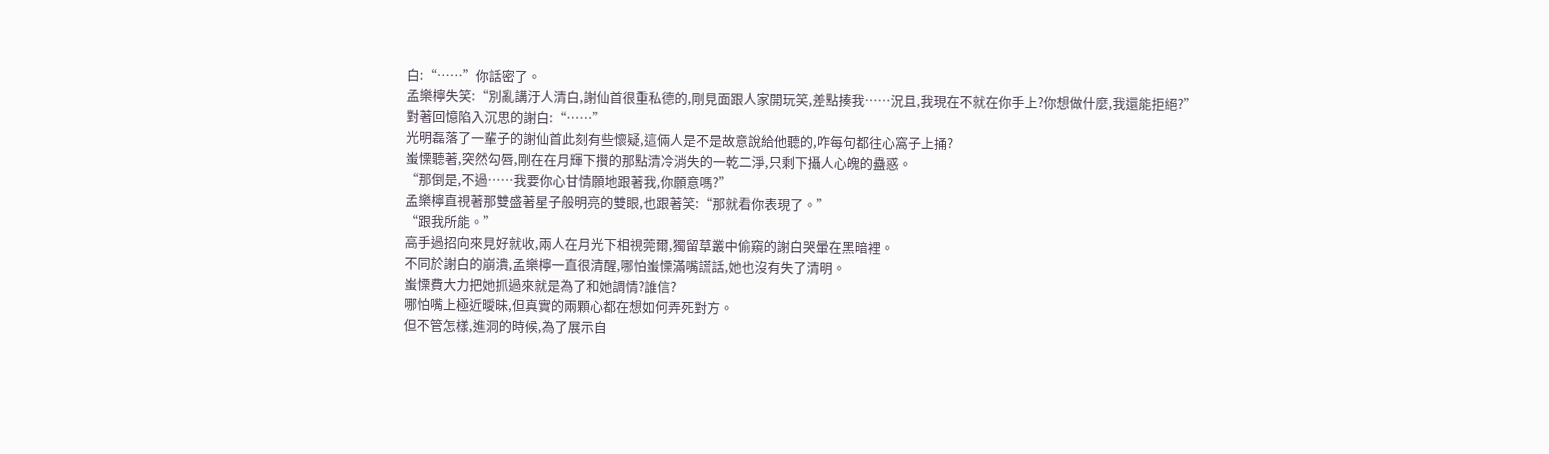白:“……”你話密了。
孟樂檸失笑:“別亂講汙人清白,謝仙首很重私德的,剛見面跟人家開玩笑,差點揍我……況且,我現在不就在你手上?你想做什麼,我還能拒絕?”
對著回憶陷入沉思的謝白:“……”
光明磊落了一輩子的謝仙首此刻有些懷疑,這倆人是不是故意說給他聽的,咋每句都往心窩子上捅?
蚩慄聽著,突然勾唇,剛在在月輝下攢的那點清冷消失的一乾二淨,只剩下攝人心魄的蠱惑。
“那倒是,不過……我要你心甘情願地跟著我,你願意嗎?”
孟樂檸直視著那雙盛著星子般明亮的雙眼,也跟著笑:“那就看你表現了。”
“跟我所能。”
高手過招向來見好就收,兩人在月光下相視莞爾,獨留草叢中偷窺的謝白哭暈在黑暗裡。
不同於謝白的崩潰,孟樂檸一直很清醒,哪怕蚩慄滿嘴謊話,她也沒有失了清明。
蚩慄費大力把她抓過來就是為了和她調情?誰信?
哪怕嘴上極近曖昧,但真實的兩顆心都在想如何弄死對方。
但不管怎樣,進洞的時候,為了展示自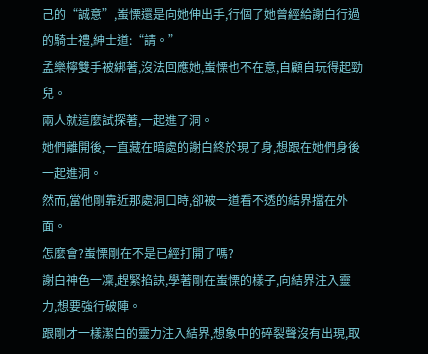己的“誠意”,蚩慄還是向她伸出手,行個了她曾經給謝白行過的騎士禮,紳士道:“請。”
孟樂檸雙手被綁著,沒法回應她,蚩慄也不在意,自顧自玩得起勁兒。
兩人就這麼試探著,一起進了洞。
她們離開後,一直藏在暗處的謝白終於現了身,想跟在她們身後一起進洞。
然而,當他剛靠近那處洞口時,卻被一道看不透的結界擋在外面。
怎麼會?蚩慄剛在不是已經打開了嗎?
謝白神色一凜,趕緊掐訣,學著剛在蚩慄的樣子,向結界注入靈力,想要強行破陣。
跟剛才一樣潔白的靈力注入結界,想象中的碎裂聲沒有出現,取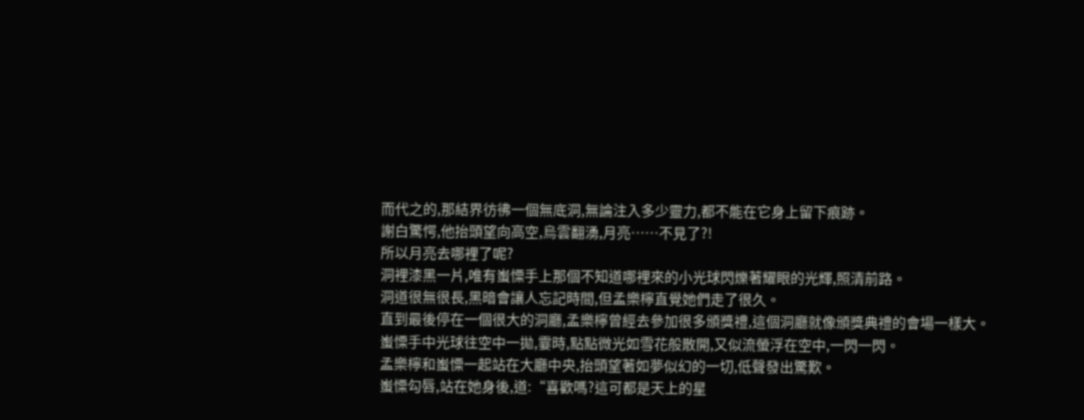而代之的,那結界彷彿一個無底洞,無論注入多少靈力,都不能在它身上留下痕跡。
謝白驚愕,他抬頭望向高空,烏雲翻湧,月亮……不見了?!
所以月亮去哪裡了呢?
洞裡漆黑一片,唯有蚩慄手上那個不知道哪裡來的小光球閃爍著耀眼的光輝,照清前路。
洞道很無很長,黑暗會讓人忘記時間,但孟樂檸直覺她們走了很久。
直到最後停在一個很大的洞廳,孟樂檸曾經去參加很多頒獎禮,這個洞廳就像頒獎典禮的會場一樣大。
蚩慄手中光球往空中一拋,霎時,點點微光如雪花般散開,又似流螢浮在空中,一閃一閃。
孟樂檸和蚩慄一起站在大廳中央,抬頭望著如夢似幻的一切,低聲發出驚歎。
蚩慄勾唇,站在她身後,道:“喜歡嗎?這可都是天上的星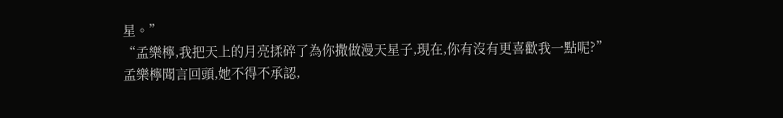星。”
“孟樂檸,我把天上的月亮揉碎了為你撒做漫天星子,現在,你有沒有更喜歡我一點呢?”
孟樂檸聞言回頭,她不得不承認,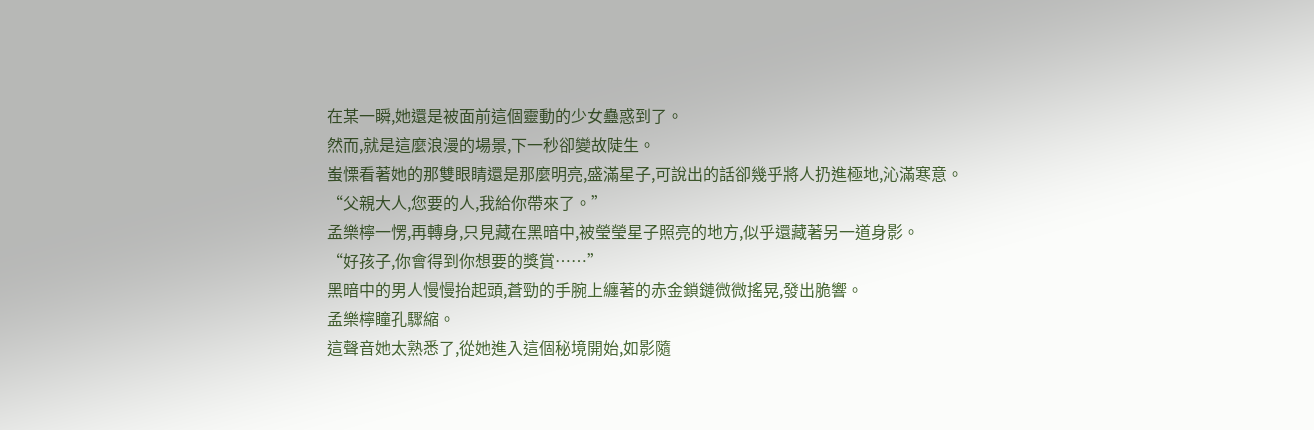在某一瞬,她還是被面前這個靈動的少女蠱惑到了。
然而,就是這麼浪漫的場景,下一秒卻變故陡生。
蚩慄看著她的那雙眼睛還是那麼明亮,盛滿星子,可說出的話卻幾乎將人扔進極地,沁滿寒意。
“父親大人,您要的人,我給你帶來了。”
孟樂檸一愣,再轉身,只見藏在黑暗中,被瑩瑩星子照亮的地方,似乎還藏著另一道身影。
“好孩子,你會得到你想要的獎賞……”
黑暗中的男人慢慢抬起頭,蒼勁的手腕上纏著的赤金鎖鏈微微搖晃,發出脆響。
孟樂檸瞳孔驟縮。
這聲音她太熟悉了,從她進入這個秘境開始,如影隨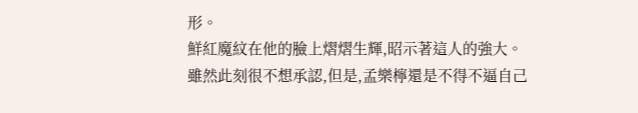形。
鮮紅魔紋在他的臉上熠熠生輝,昭示著這人的強大。
雖然此刻很不想承認,但是,孟樂檸還是不得不逼自己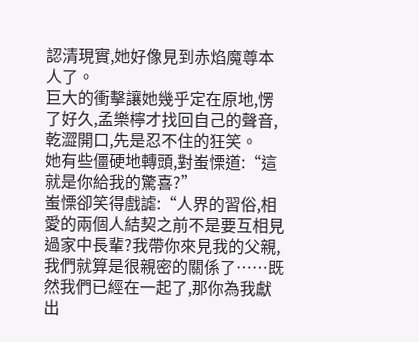認清現實,她好像見到赤焰魔尊本人了。
巨大的衝擊讓她幾乎定在原地,愣了好久,孟樂檸才找回自己的聲音,乾澀開口,先是忍不住的狂笑。
她有些僵硬地轉頭,對蚩慄道:“這就是你給我的驚喜?”
蚩慄卻笑得戲謔:“人界的習俗,相愛的兩個人結契之前不是要互相見過家中長輩?我帶你來見我的父親,我們就算是很親密的關係了……既然我們已經在一起了,那你為我獻出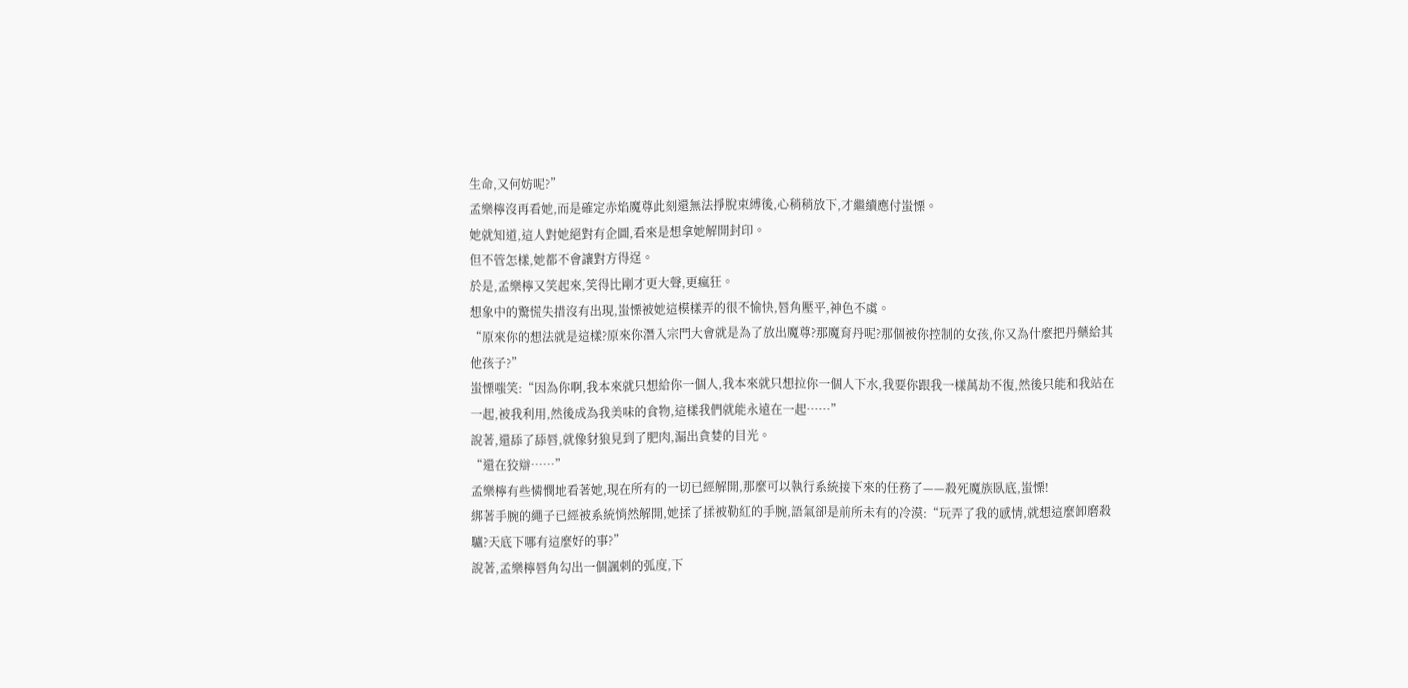生命,又何妨呢?”
孟樂檸沒再看她,而是確定赤焰魔尊此刻還無法掙脫束縛後,心稍稍放下,才繼續應付蚩慄。
她就知道,這人對她絕對有企圖,看來是想拿她解開封印。
但不管怎樣,她都不會讓對方得逞。
於是,孟樂檸又笑起來,笑得比剛才更大聲,更瘋狂。
想象中的驚慌失措沒有出現,蚩慄被她這模樣弄的很不愉快,唇角壓平,神色不虞。
“原來你的想法就是這樣?原來你潛入宗門大會就是為了放出魔尊?那魔育丹呢?那個被你控制的女孩,你又為什麼把丹藥給其他孩子?”
蚩慄嗤笑:“因為你啊,我本來就只想給你一個人,我本來就只想拉你一個人下水,我要你跟我一樣萬劫不復,然後只能和我站在一起,被我利用,然後成為我美味的食物,這樣我們就能永遠在一起……”
說著,還舔了舔唇,就像豺狼見到了肥肉,漏出貪婪的目光。
“還在狡辯……”
孟樂檸有些憐憫地看著她,現在所有的一切已經解開,那麼可以執行系統接下來的任務了——殺死魔族臥底,蚩慄!
綁著手腕的繩子已經被系統悄然解開,她揉了揉被勒紅的手腕,語氣卻是前所未有的冷漠:“玩弄了我的感情,就想這麼卸磨殺驢?天底下哪有這麼好的事?”
說著,孟樂檸唇角勾出一個諷刺的弧度,下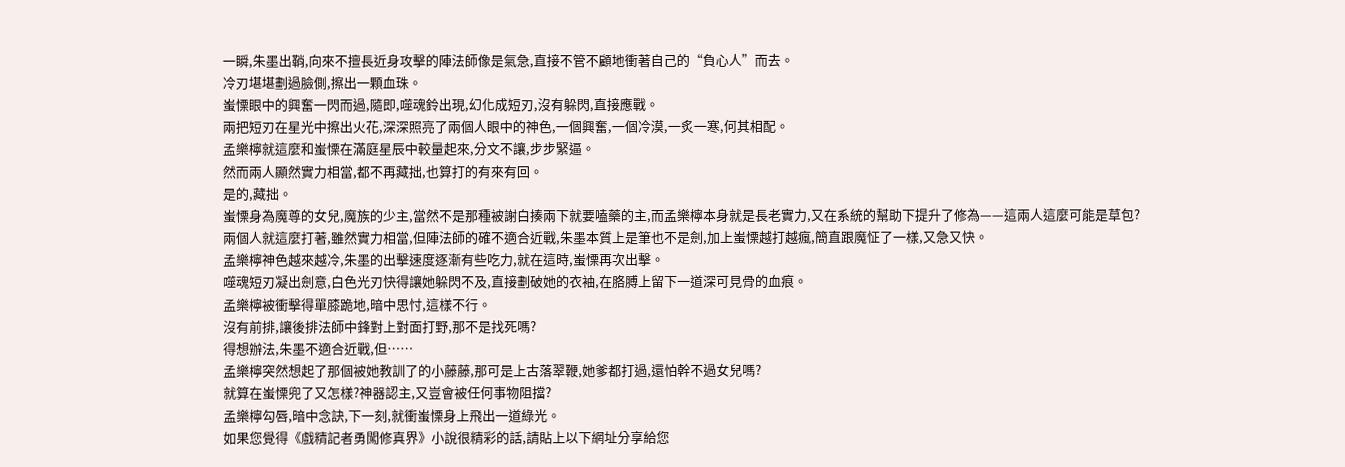一瞬,朱墨出鞘,向來不擅長近身攻擊的陣法師像是氣急,直接不管不顧地衝著自己的“負心人”而去。
冷刃堪堪劃過臉側,擦出一顆血珠。
蚩慄眼中的興奮一閃而過,隨即,噬魂鈴出現,幻化成短刃,沒有躲閃,直接應戰。
兩把短刃在星光中擦出火花,深深照亮了兩個人眼中的神色,一個興奮,一個冷漠,一炙一寒,何其相配。
孟樂檸就這麼和蚩慄在滿庭星辰中較量起來,分文不讓,步步緊逼。
然而兩人顯然實力相當,都不再藏拙,也算打的有來有回。
是的,藏拙。
蚩慄身為魔尊的女兒,魔族的少主,當然不是那種被謝白揍兩下就要嗑藥的主,而孟樂檸本身就是長老實力,又在系統的幫助下提升了修為——這兩人這麼可能是草包?
兩個人就這麼打著,雖然實力相當,但陣法師的確不適合近戰,朱墨本質上是筆也不是劍,加上蚩慄越打越瘋,簡直跟魔怔了一樣,又急又快。
孟樂檸神色越來越冷,朱墨的出擊速度逐漸有些吃力,就在這時,蚩慄再次出擊。
噬魂短刃凝出劍意,白色光刃快得讓她躲閃不及,直接劃破她的衣袖,在胳膊上留下一道深可見骨的血痕。
孟樂檸被衝擊得單膝跪地,暗中思忖,這樣不行。
沒有前排,讓後排法師中鋒對上對面打野,那不是找死嗎?
得想辦法,朱墨不適合近戰,但……
孟樂檸突然想起了那個被她教訓了的小藤藤,那可是上古落翠鞭,她爹都打過,還怕幹不過女兒嗎?
就算在蚩慄兜了又怎樣?神器認主,又豈會被任何事物阻擋?
孟樂檸勾唇,暗中念訣,下一刻,就衝蚩慄身上飛出一道綠光。
如果您覺得《戲精記者勇闖修真界》小說很精彩的話,請貼上以下網址分享給您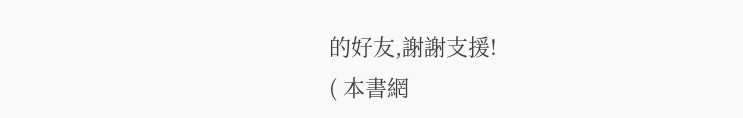的好友,謝謝支援!
( 本書網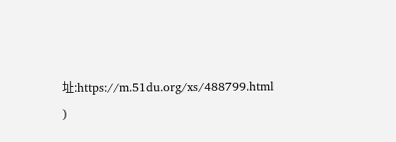址:https://m.51du.org/xs/488799.html )